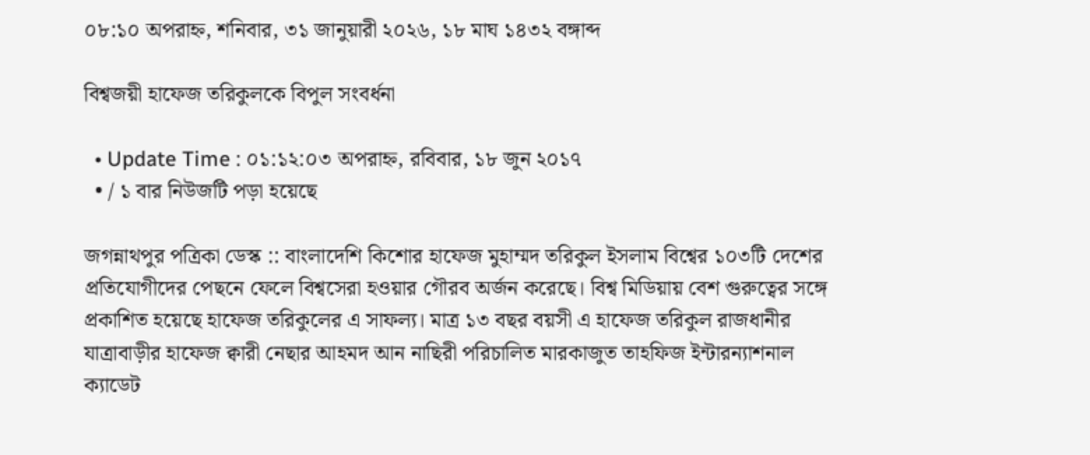০৮:১০ অপরাহ্ন, শনিবার, ৩১ জানুয়ারী ২০২৬, ১৮ মাঘ ১৪৩২ বঙ্গাব্দ

বিশ্বজয়ী হাফেজ তরিকুলকে বিপুল সংবর্ধনা

  • Update Time : ০১:১২:০৩ অপরাহ্ন, রবিবার, ১৮ জুন ২০১৭
  • / ১ বার নিউজটি পড়া হয়েছে

জগন্নাথপুর পত্রিকা ডেস্ক :: বাংলাদেশি কিশোর হাফেজ মুহাম্মদ তরিকুল ইসলাম বিশ্বের ১০৩টি দেশের প্রতিযোগীদের পেছনে ফেলে বিশ্বসেরা হওয়ার গৌরব অর্জন করেছে। বিশ্ব মিডিয়ায় বেশ গুরুত্বের সঙ্গে প্রকাশিত হয়েছে হাফেজ তরিকুলের এ সাফল্য। মাত্র ১৩ বছর বয়সী এ হাফেজ তরিকুল রাজধানীর যাত্রাবাড়ীর হাফেজ ক্বারী নেছার আহমদ আন নাছিরী পরিচালিত মারকাজুত তাহফিজ ইন্টারন্যাশনাল ক্যাডেট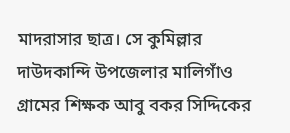মাদরাসার ছাত্র। সে কুমিল্লার দাউদকান্দি উপজেলার মালিগাঁও গ্রামের শিক্ষক আবু বকর সিদ্দিকের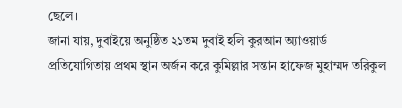ছেলে।
জানা যায়, দুবাইয়ে অনুষ্ঠিত ২১তম দুবাই হলি কুরআন অ্যাওয়ার্ড প্রতিযোগিতায় প্রথম স্থান অর্জন করে কুমিল্লার সন্তান হাফেজ মুহাম্মদ তরিকুল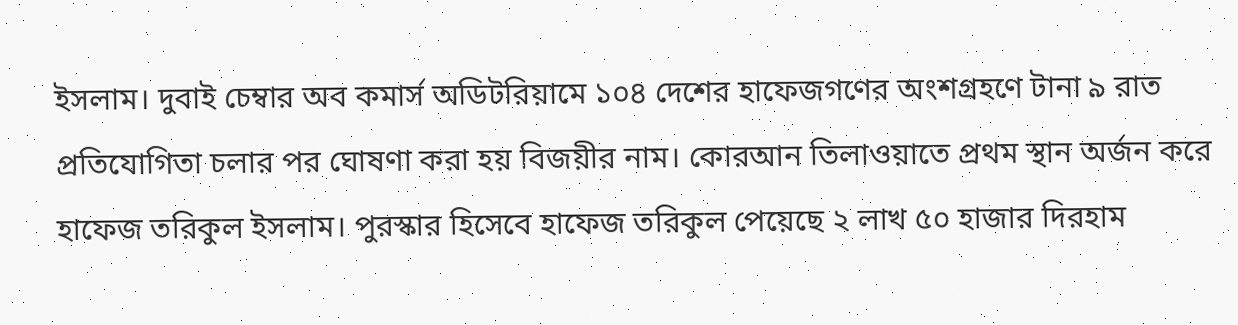ইসলাম। দুবাই চেম্বার অব কমার্স অডিটরিয়ামে ১০৪ দেশের হাফেজগণের অংশগ্রহণে টানা ৯ রাত প্রতিযোগিতা চলার পর ঘোষণা করা হয় বিজয়ীর নাম। কোরআন তিলাওয়াতে প্রথম স্থান অর্জন করে হাফেজ তরিকুল ইসলাম। পুরস্কার হিসেবে হাফেজ তরিকুল পেয়েছে ২ লাখ ৫০ হাজার দিরহাম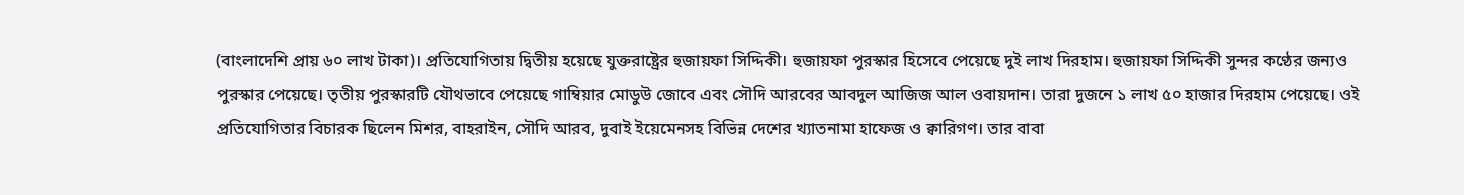(বাংলাদেশি প্রায় ৬০ লাখ টাকা)। প্রতিযোগিতায় দ্বিতীয় হয়েছে যুক্তরাষ্ট্রের হুজায়ফা সিদ্দিকী। হুজায়ফা পুরস্কার হিসেবে পেয়েছে দুই লাখ দিরহাম। হুজায়ফা সিদ্দিকী সুন্দর কণ্ঠের জন্যও পুরস্কার পেয়েছে। তৃতীয় পুরস্কারটি যৌথভাবে পেয়েছে গাম্বিয়ার মোডুউ জোবে এবং সৌদি আরবের আবদুল আজিজ আল ওবায়দান। তারা দুজনে ১ লাখ ৫০ হাজার দিরহাম পেয়েছে। ওই প্রতিযোগিতার বিচারক ছিলেন মিশর, বাহরাইন, সৌদি আরব, দুবাই ইয়েমেনসহ বিভিন্ন দেশের খ্যাতনামা হাফেজ ও ক্বারিগণ। তার বাবা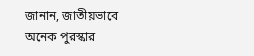জানান, জাতীয়ভাবে অনেক পুরস্কার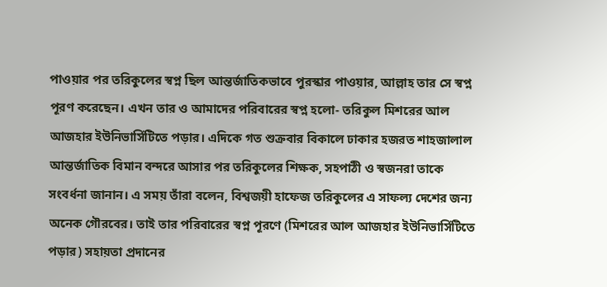পাওয়ার পর তরিকুলের স্বপ্ন ছিল আন্তর্জাতিকভাবে পুরস্কার পাওয়ার, আল্লাহ তার সে স্বপ্ন পূরণ করেছেন। এখন তার ও আমাদের পরিবারের স্বপ্ন হলো- তরিকুল মিশরের আল আজহার ইউনিভার্সিটিতে পড়ার। এদিকে গত শুক্রবার বিকালে ঢাকার হজরত শাহজালাল আন্তর্জাতিক বিমান বন্দরে আসার পর তরিকুলের শিক্ষক, সহপাঠী ও স্বজনরা তাকে সংবর্ধনা জানান। এ সময় তাঁরা বলেন, বিশ্বজয়ী হাফেজ তরিকুলের এ সাফল্য দেশের জন্য অনেক গৌরবের। তাই তার পরিবারের স্বপ্ন পূরণে (মিশরের আল আজহার ইউনিভার্সিটিতে পড়ার) সহায়তা প্রদানের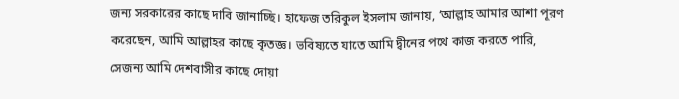জন্য সরকারের কাছে দাবি জানাচ্ছি। হাফেজ তরিকুল ইসলাম জানায়, ‘আল্লাহ আমার আশা পূরণ করেছেন, আমি আল্লাহর কাছে কৃতজ্ঞ। ভবিষ্যতে যাতে আমি দ্বীনের পথে কাজ করতে পারি, সেজন্য আমি দেশবাসীর কাছে দোয়া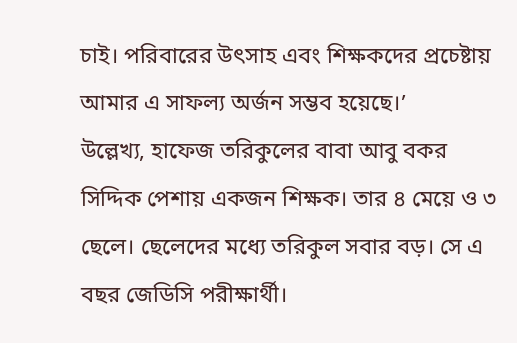চাই। পরিবারের উৎসাহ এবং শিক্ষকদের প্রচেষ্টায় আমার এ সাফল্য অর্জন সম্ভব হয়েছে।’
উল্লেখ্য, হাফেজ তরিকুলের বাবা আবু বকর সিদ্দিক পেশায় একজন শিক্ষক। তার ৪ মেয়ে ও ৩ ছেলে। ছেলেদের মধ্যে তরিকুল সবার বড়। সে এ বছর জেডিসি পরীক্ষার্থী।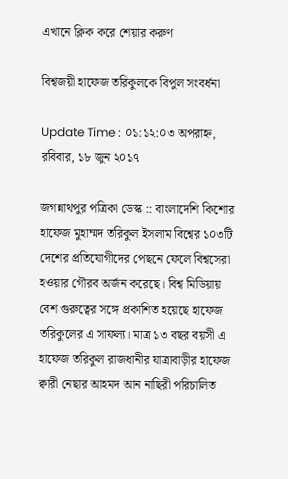এখানে ক্লিক করে শেয়ার করুণ

বিশ্বজয়ী হাফেজ তরিকুলকে বিপুল সংবর্ধনা

Update Time : ০১:১২:০৩ অপরাহ্ন, রবিবার, ১৮ জুন ২০১৭

জগন্নাথপুর পত্রিকা ডেস্ক :: বাংলাদেশি কিশোর হাফেজ মুহাম্মদ তরিকুল ইসলাম বিশ্বের ১০৩টি দেশের প্রতিযোগীদের পেছনে ফেলে বিশ্বসেরা হওয়ার গৌরব অর্জন করেছে। বিশ্ব মিডিয়ায় বেশ গুরুত্বের সঙ্গে প্রকাশিত হয়েছে হাফেজ তরিকুলের এ সাফল্য। মাত্র ১৩ বছর বয়সী এ হাফেজ তরিকুল রাজধানীর যাত্রাবাড়ীর হাফেজ ক্বারী নেছার আহমদ আন নাছিরী পরিচালিত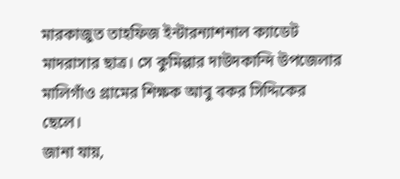মারকাজুত তাহফিজ ইন্টারন্যাশনাল ক্যাডেট মাদরাসার ছাত্র। সে কুমিল্লার দাউদকান্দি উপজেলার মালিগাঁও গ্রামের শিক্ষক আবু বকর সিদ্দিকের ছেলে।
জানা যায়,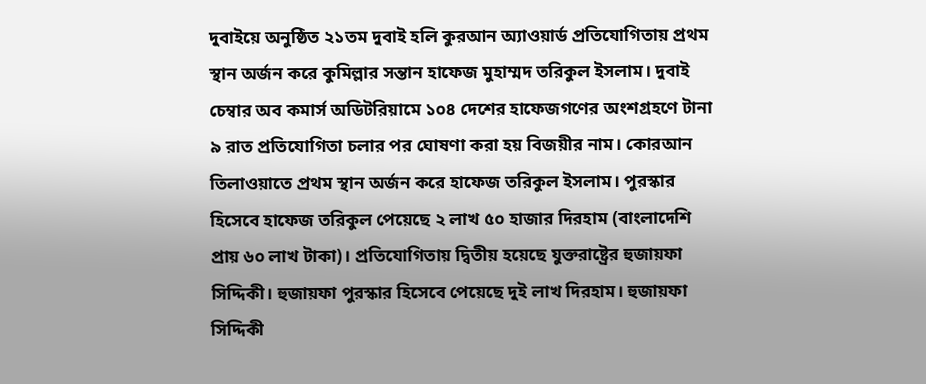দুবাইয়ে অনুষ্ঠিত ২১তম দুবাই হলি কুরআন অ্যাওয়ার্ড প্রতিযোগিতায় প্রথম স্থান অর্জন করে কুমিল্লার সন্তান হাফেজ মুহাম্মদ তরিকুল ইসলাম। দুবাই চেম্বার অব কমার্স অডিটরিয়ামে ১০৪ দেশের হাফেজগণের অংশগ্রহণে টানা ৯ রাত প্রতিযোগিতা চলার পর ঘোষণা করা হয় বিজয়ীর নাম। কোরআন তিলাওয়াতে প্রথম স্থান অর্জন করে হাফেজ তরিকুল ইসলাম। পুরস্কার হিসেবে হাফেজ তরিকুল পেয়েছে ২ লাখ ৫০ হাজার দিরহাম (বাংলাদেশি প্রায় ৬০ লাখ টাকা)। প্রতিযোগিতায় দ্বিতীয় হয়েছে যুক্তরাষ্ট্রের হুজায়ফা সিদ্দিকী। হুজায়ফা পুরস্কার হিসেবে পেয়েছে দুই লাখ দিরহাম। হুজায়ফা সিদ্দিকী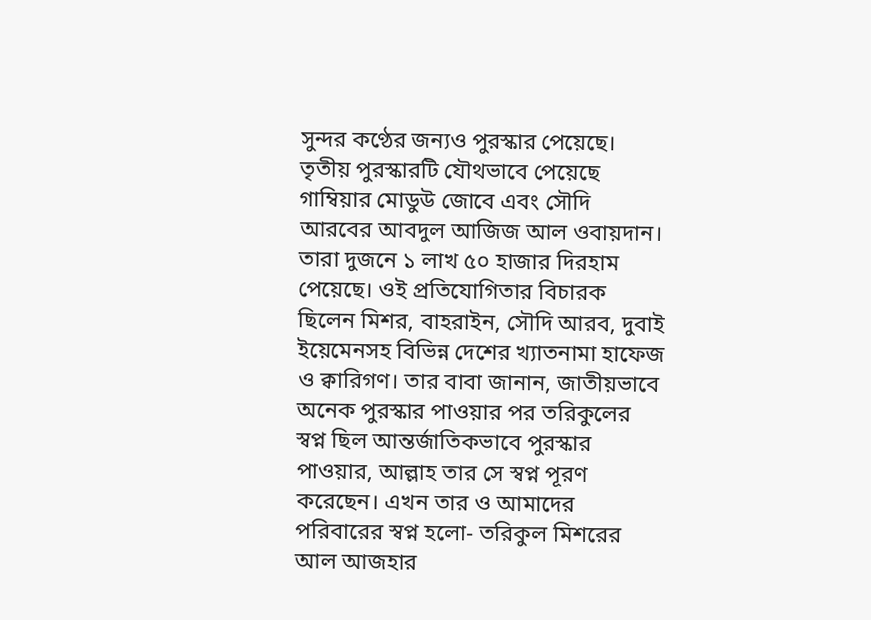সুন্দর কণ্ঠের জন্যও পুরস্কার পেয়েছে। তৃতীয় পুরস্কারটি যৌথভাবে পেয়েছে গাম্বিয়ার মোডুউ জোবে এবং সৌদি আরবের আবদুল আজিজ আল ওবায়দান। তারা দুজনে ১ লাখ ৫০ হাজার দিরহাম পেয়েছে। ওই প্রতিযোগিতার বিচারক ছিলেন মিশর, বাহরাইন, সৌদি আরব, দুবাই ইয়েমেনসহ বিভিন্ন দেশের খ্যাতনামা হাফেজ ও ক্বারিগণ। তার বাবা জানান, জাতীয়ভাবে অনেক পুরস্কার পাওয়ার পর তরিকুলের স্বপ্ন ছিল আন্তর্জাতিকভাবে পুরস্কার পাওয়ার, আল্লাহ তার সে স্বপ্ন পূরণ করেছেন। এখন তার ও আমাদের পরিবারের স্বপ্ন হলো- তরিকুল মিশরের আল আজহার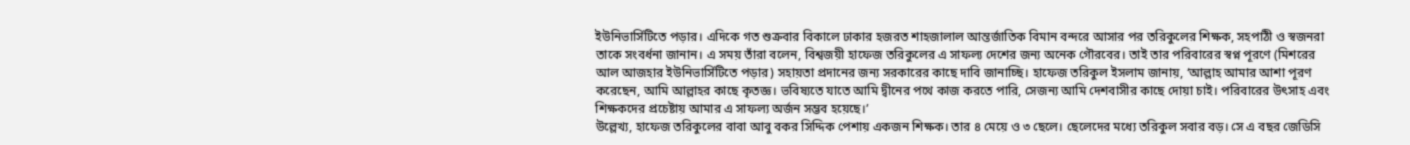ইউনিভার্সিটিতে পড়ার। এদিকে গত শুক্রবার বিকালে ঢাকার হজরত শাহজালাল আন্তর্জাতিক বিমান বন্দরে আসার পর তরিকুলের শিক্ষক, সহপাঠী ও স্বজনরা তাকে সংবর্ধনা জানান। এ সময় তাঁরা বলেন, বিশ্বজয়ী হাফেজ তরিকুলের এ সাফল্য দেশের জন্য অনেক গৌরবের। তাই তার পরিবারের স্বপ্ন পূরণে (মিশরের আল আজহার ইউনিভার্সিটিতে পড়ার) সহায়তা প্রদানের জন্য সরকারের কাছে দাবি জানাচ্ছি। হাফেজ তরিকুল ইসলাম জানায়, ‘আল্লাহ আমার আশা পূরণ করেছেন, আমি আল্লাহর কাছে কৃতজ্ঞ। ভবিষ্যতে যাতে আমি দ্বীনের পথে কাজ করতে পারি, সেজন্য আমি দেশবাসীর কাছে দোয়া চাই। পরিবারের উৎসাহ এবং শিক্ষকদের প্রচেষ্টায় আমার এ সাফল্য অর্জন সম্ভব হয়েছে।’
উল্লেখ্য, হাফেজ তরিকুলের বাবা আবু বকর সিদ্দিক পেশায় একজন শিক্ষক। তার ৪ মেয়ে ও ৩ ছেলে। ছেলেদের মধ্যে তরিকুল সবার বড়। সে এ বছর জেডিসি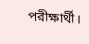পরীক্ষার্থী।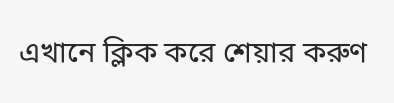এখানে ক্লিক করে শেয়ার করুণ